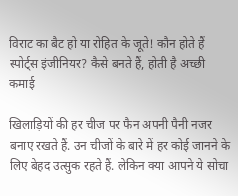विराट का बैट हो या रोहित के जूते! कौन होते हैं स्पोर्ट्स इंजीनियर? कैसे बनते हैं, होती है अच्छी कमाई

खिलाड़ियों की हर चीज पर फैन अपनी पैनी नजर बनाए रखते हैं. उन चीजों के बारे में हर कोई जानने के लिए बेहद उत्सुक रहते हैं. लेकिन क्या आपने ये सोचा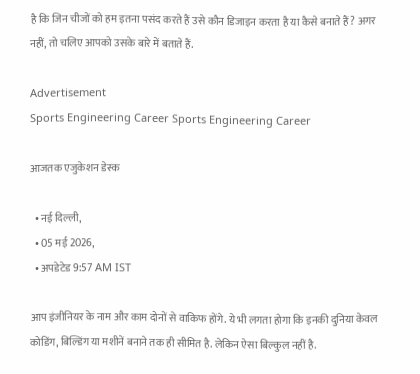है कि जिन चीजों को हम इतना पसंद करते हैं उसे कौन डिजाइन करता है या कैसे बनाते हैं? अगर नहीं, तो चलिए आपको उसके बारे में बताते हैं.

Advertisement
Sports Engineering Career Sports Engineering Career

आजतक एजुकेशन डेस्क

  • नई दिल्ली,
  • 05 मई 2026,
  • अपडेटेड 9:57 AM IST

आप इंजीनियर के नाम और काम दोनों से वाकिफ होंगे. ये भी लगता होगा कि इनकी दुनिया केवल कोडिंग, बिल्डिंग या मशीनें बनाने तक ही सीमित है. लेकिन ऐसा बिल्कुल नहीं है.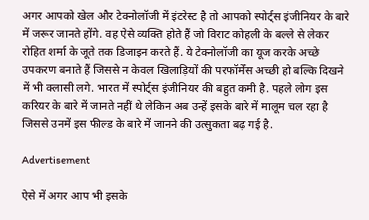अगर आपको खेल और टेक्नोलॉजी में इंटरेस्ट है तो आपको स्पोर्ट्स इंजीनियर के बारे में जरूर जानते होंगे. वह ऐसे व्यक्ति होते हैं जो विराट कोहली के बल्ले से लेकर रोहित शर्मा के जूते तक डिजाइन करते हैं. ये टेक्नोलॉजी का यूज करके अच्छे उपकरण बनाते हैं जिससे न केवल खिलाड़ियों की परफॉर्मेंस अच्छी हो बल्कि दिखने में भी क्लासी लगे. भारत में स्पोर्ट्स इंजीनियर की बहुत कमी है. पहले लोग इस करियर के बारे में जानते नहीं थे लेकिन अब उन्हें इसके बारे में मालूम चल रहा है जिससे उनमें इस फील्ड के बारे में जानने की उत्सुकता बढ़ गई है.

Advertisement

ऐसे में अगर आप भी इसके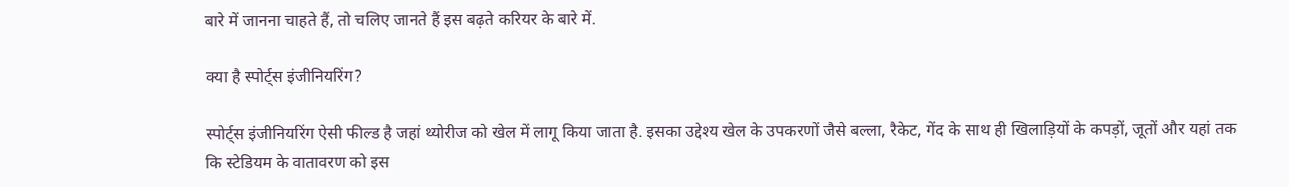बारे में जानना चाहते हैं, तो चलिए जानते हैं इस बढ़ते करियर के बारे में.

क्या है स्पोर्ट्स इंजीनियरिंग?

स्पोर्ट्स इंजीनियरिंग ऐसी फील्ड है जहां थ्योरीज को खेल में लागू किया जाता है. इसका उद्देश्य खेल के उपकरणों जैसे बल्ला, रैकेट, गेंद के साथ ही खिलाड़ियों के कपड़ों, जूतों और यहां तक कि स्टेडियम के वातावरण को इस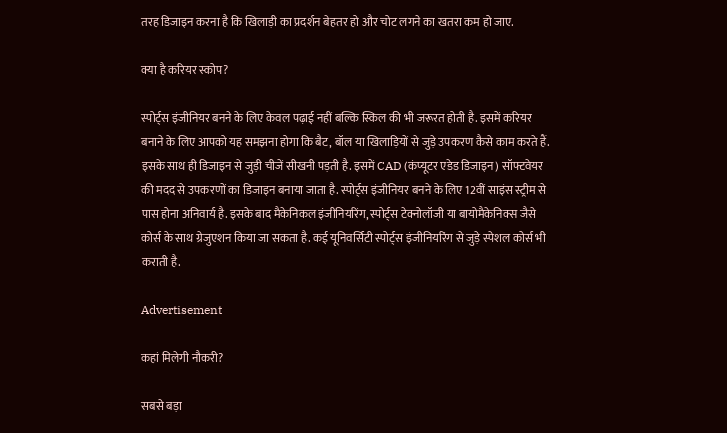तरह डिजाइन करना है कि खिलाड़ी का प्रदर्शन बेहतर हो और चोट लगने का खतरा कम हो जाए.

क्या है करियर स्कोप?

स्पोर्ट्स इंजीनियर बनने के लिए केवल पढ़ाई नहीं बल्कि स्किल की भी जरूरत होती है. इसमें करियर बनाने के लिए आपको यह समझना होगा कि बैट, बॉल या खिलाड़ियों से जुड़े उपकरण कैसे काम करते हैं. इसके साथ ही डिजाइन से जुड़ी चीजें सीखनी पड़ती है. इसमें CAD (कंप्यूटर एडेड डिजाइन) सॉफ्टवेयर की मदद से उपकरणों का डिजाइन बनाया जाता है. स्पोर्ट्स इंजीनियर बनने के लिए 12वीं साइंस स्ट्रीम से पास होना अनिवार्य है. इसके बाद मैकेनिकल इंजीनियरिंग, स्पोर्ट्स टेक्नोलॉजी या बायोमैकेनिक्स जैसे कोर्स के साथ ग्रेजुएशन किया जा सकता है. कई यूनिवर्सिटी स्पोर्ट्स इंजीनियरिंग से जुड़े स्पेशल कोर्स भी कराती है.

Advertisement

कहां मिलेगी नौकरी?

सबसे बड़ा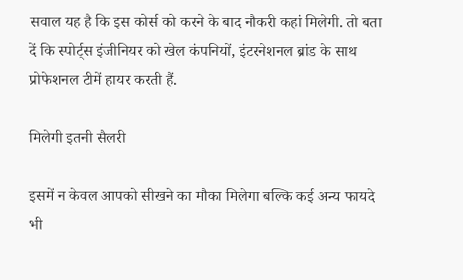सवाल यह है कि इस कोर्स को करने के बाद नौकरी कहां मिलेगी. तो बता दें कि स्पोर्ट्स इंजीनियर को खेल कंपनियों, इंटरनेशनल ब्रांड के साथ प्रोफेशनल टीमें हायर करती हैं.

मिलेगी इतनी सैलरी

इसमें न केवल आपको सीखने का मौका मिलेगा बल्कि कई अन्य फायदे भी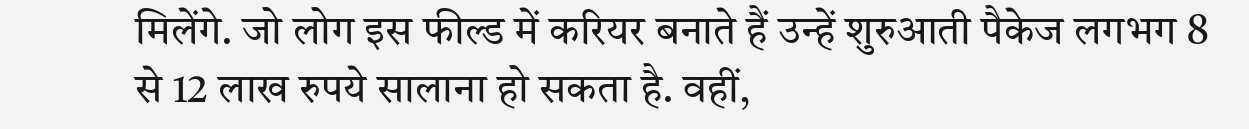मिलेंगे. जो लोग इस फील्ड में करियर बनाते हैं उन्हें शुरुआती पैकेज लगभग 8 से 12 लाख रुपये सालाना हो सकता है. वहीं,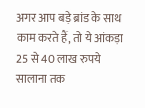अगर आप बड़े ब्रांड के साथ काम करते हैं, तो ये आंकड़ा 25 से 40 लाख रुपये सालाना तक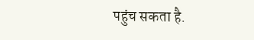पहुंच सकता है.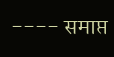---- समाप्त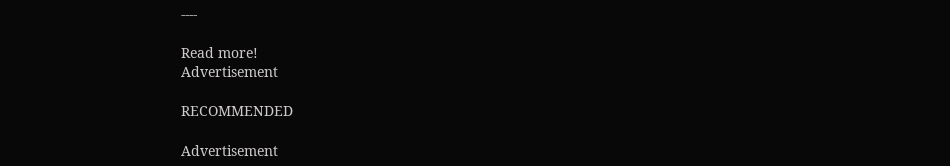----

Read more!
Advertisement

RECOMMENDED

Advertisement